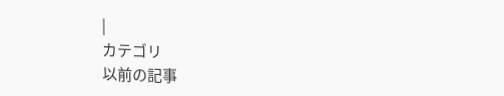|
カテゴリ
以前の記事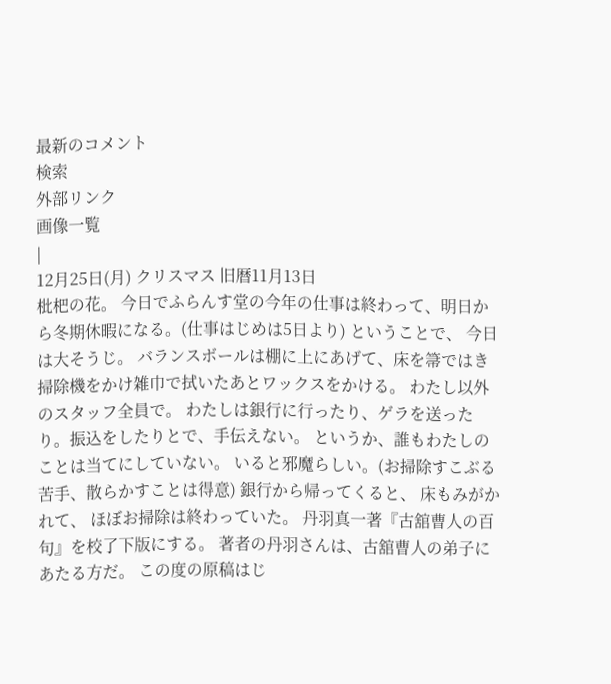最新のコメント
検索
外部リンク
画像一覧
|
12月25日(月) クリスマス 旧暦11月13日
枇杷の花。 今日でふらんす堂の今年の仕事は終わって、明日から冬期休暇になる。(仕事はじめは5日より) ということで、 今日は大そうじ。 バランスボールは棚に上にあげて、床を箒ではき掃除機をかけ雑巾で拭いたあとワックスをかける。 わたし以外のスタッフ全員で。 わたしは銀行に行ったり、ゲラを送ったり。振込をしたりとで、手伝えない。 というか、誰もわたしのことは当てにしていない。 いると邪魔らしい。(お掃除すこぶる苦手、散らかすことは得意) 銀行から帰ってくると、 床もみがかれて、 ほぼお掃除は終わっていた。 丹羽真一著『古舘曹人の百句』を校了下版にする。 著者の丹羽さんは、古舘曹人の弟子にあたる方だ。 この度の原稿はじ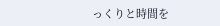っくりと時間を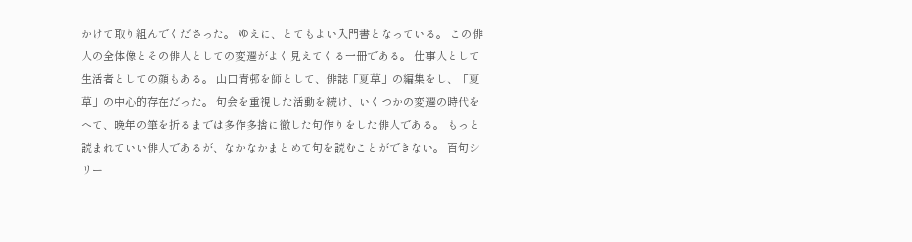かけて取り組んでくださった。 ゆえに、とてもよい入門書となっている。 この俳人の全体像とその俳人としての変遷がよく見えてくる一冊である。 仕事人として生活者としての顔もある。 山口青邨を師として、俳誌「夏草」の編集をし、「夏草」の中心的存在だった。 句会を重視した活動を続け、いくつかの変遷の時代をへて、晩年の筆を折るまでは多作多捨に徹した句作りをした俳人である。 もっと読まれていい俳人であるが、なかなかまとめて句を読むことができない。 百句シリー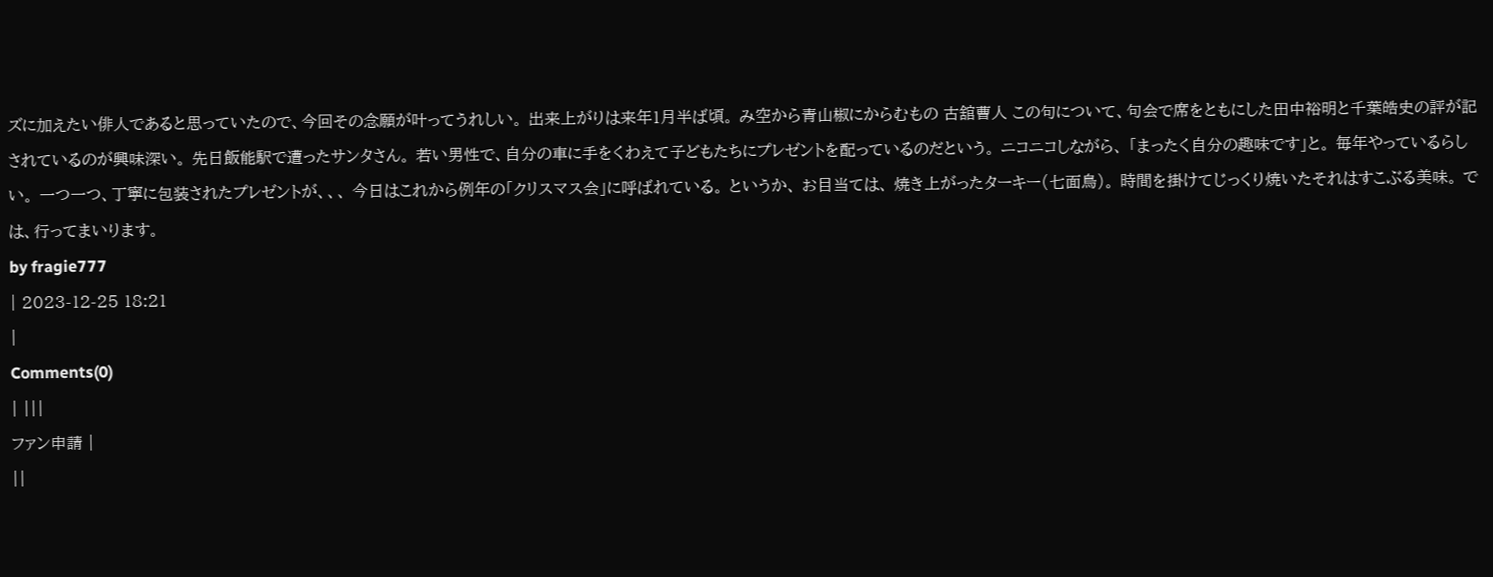ズに加えたい俳人であると思っていたので、今回その念願が叶ってうれしい。 出来上がりは来年1月半ば頃。 み空から青山椒にからむもの 古舘曹人 この句について、句会で席をともにした田中裕明と千葉皓史の評が記されているのが興味深い。 先日飯能駅で遭ったサンタさん。 若い男性で、自分の車に手をくわえて子どもたちにプレゼントを配っているのだという。 ニコニコしながら、 「まったく自分の趣味です」と。 毎年やっているらしい。 一つ一つ、丁寧に包装されたプレゼントが、、、 今日はこれから例年の「クリスマス会」に呼ばれている。 というか、 お目当ては、 焼き上がったターキー(七面鳥)。 時間を掛けてじっくり焼いたそれはすこぶる美味。 では、行ってまいります。
by fragie777
| 2023-12-25 18:21
|
Comments(0)
| |||
ファン申請 |
||